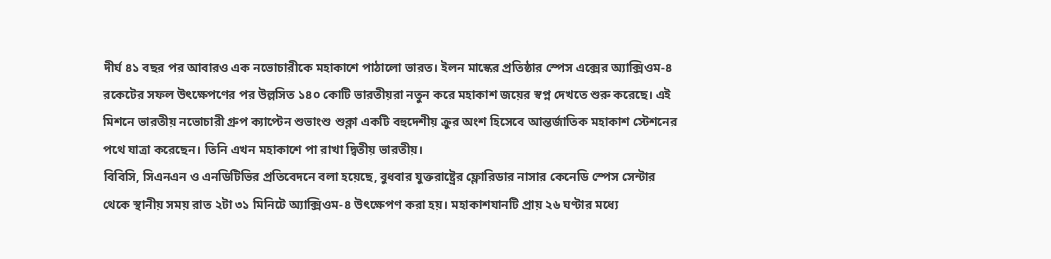দীর্ঘ ৪১ বছর পর আবারও এক নভোচারীকে মহাকাশে পাঠালো ভারত। ইলন মাস্কের প্রতিষ্ঠার স্পেস এক্সের অ্যাক্সিওম-৪ রকেটের সফল উৎক্ষেপণের পর উল্লসিত ১৪০ কোটি ভারতীয়রা নতুন করে মহাকাশ জয়ের স্বপ্ন দেখতে শুরু করেছে। এই মিশনে ভারতীয় নভোচারী গ্রুপ ক্যাপ্টেন শুভাংশু শুক্লা একটি বহুদেশীয় ক্রুর অংশ হিসেবে আন্তর্জাতিক মহাকাশ স্টেশনের পথে যাত্রা করেছেন। তিনি এখন মহাকাশে পা রাখা দ্বিতীয় ভারতীয়।
বিবিসি, সিএনএন ও এনডিটিভির প্রতিবেদনে বলা হয়েছে, বুধবার যুক্তরাষ্ট্রের ফ্লোরিডার নাসার কেনেডি স্পেস সেন্টার থেকে স্থানীয় সময় রাত ২টা ৩১ মিনিটে অ্যাক্সিওম-৪ উৎক্ষেপণ করা হয়। মহাকাশযানটি প্রায় ২৬ ঘণ্টার মধ্যে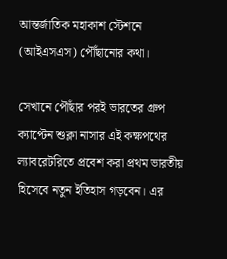আন্তর্জাতিক মহাকাশ স্টেশনে (আইএসএস) পৌঁছানোর কথা।

সেখানে পৌঁছার পরই ভারতের গ্রুপ ক্যাপ্টেন শুক্লা নাসার এই কক্ষপথের ল্যাবরেটরিতে প্রবেশ করা প্রথম ভারতীয় হিসেবে নতুন ইতিহাস গড়বেন। এর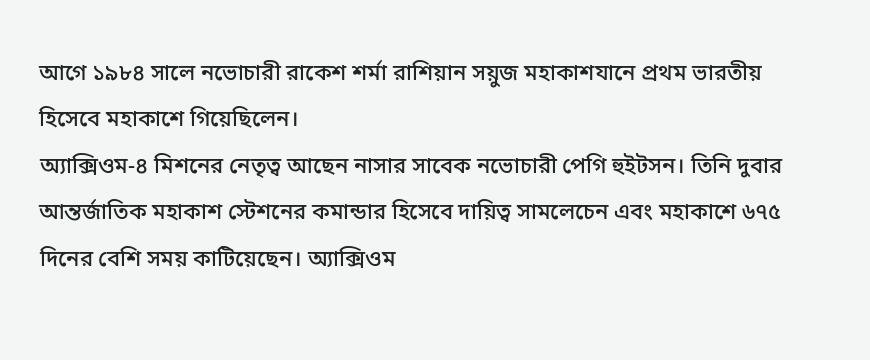আগে ১৯৮৪ সালে নভোচারী রাকেশ শর্মা রাশিয়ান সয়ুজ মহাকাশযানে প্রথম ভারতীয় হিসেবে মহাকাশে গিয়েছিলেন।
অ্যাক্সিওম-৪ মিশনের নেতৃত্ব আছেন নাসার সাবেক নভোচারী পেগি হুইটসন। তিনি দুবার আন্তর্জাতিক মহাকাশ স্টেশনের কমান্ডার হিসেবে দায়িত্ব সামলেচেন এবং মহাকাশে ৬৭৫ দিনের বেশি সময় কাটিয়েছেন। অ্যাক্সিওম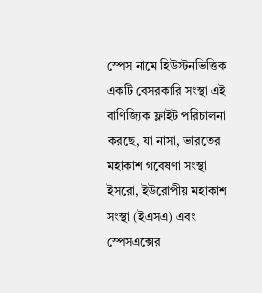স্পেস নামে হিউস্টনভিত্তিক একটি বেসরকারি সংস্থা এই বাণিজ্যিক ফ্লাইট পরিচালনা করছে, যা নাসা, ভারতের মহাকাশ গবেষণা সংস্থা ইসরো, ইউরোপীয় মহাকাশ সংস্থা (ইএসএ) এবং স্পেসএক্সের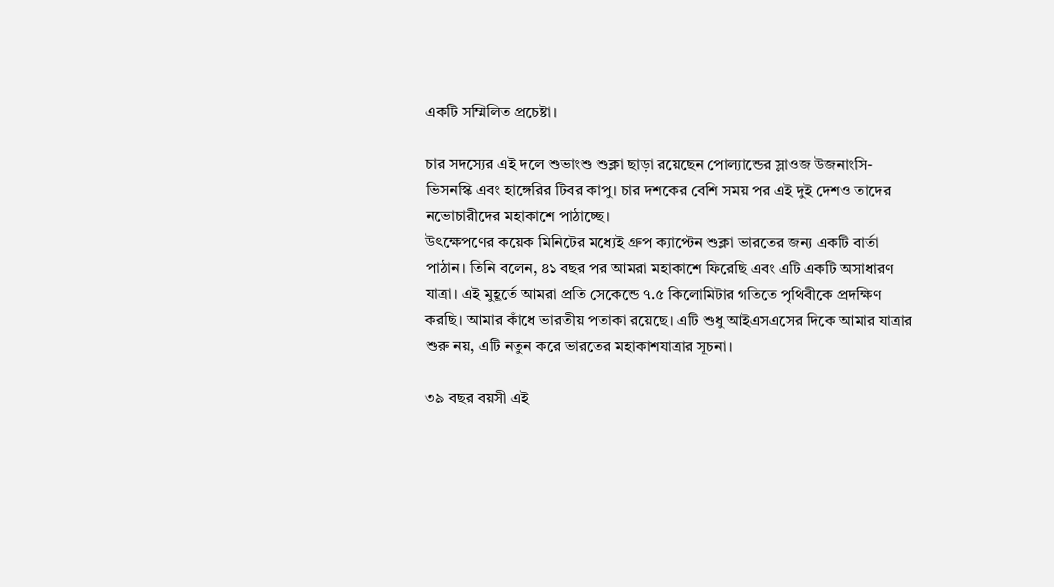একটি সম্মিলিত প্রচেষ্টা।

চার সদস্যের এই দলে শুভাংশু শুক্লা ছাড়া রয়েছেন পোল্যান্ডের স্লাওজ উজনাংসি-ভিসনস্কি এবং হাঙ্গেরির টিবর কাপু। চার দশকের বেশি সময় পর এই দুই দেশও তাদের নভোচারীদের মহাকাশে পাঠাচ্ছে।
উৎক্ষেপণের কয়েক মিনিটের মধ্যেই গ্রুপ ক্যাপ্টেন শুক্লা ভারতের জন্য একটি বার্তা পাঠান। তিনি বলেন, ৪১ বছর পর আমরা মহাকাশে ফিরেছি এবং এটি একটি অসাধারণ যাত্রা। এই মুহূর্তে আমরা প্রতি সেকেন্ডে ৭.৫ কিলোমিটার গতিতে পৃথিবীকে প্রদক্ষিণ করছি। আমার কাঁধে ভারতীয় পতাকা রয়েছে। এটি শুধু আইএসএসের দিকে আমার যাত্রার শুরু নয়, এটি নতুন করে ভারতের মহাকাশযাত্রার সূচনা।

৩৯ বছর বয়সী এই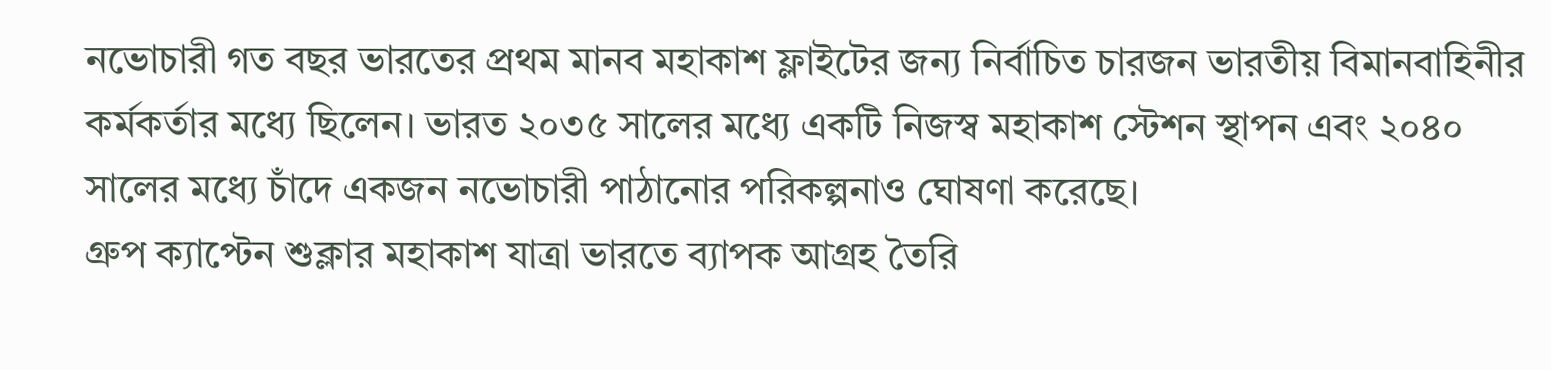নভোচারী গত বছর ভারতের প্রথম মানব মহাকাশ ফ্লাইটের জন্য নির্বাচিত চারজন ভারতীয় বিমানবাহিনীর কর্মকর্তার মধ্যে ছিলেন। ভারত ২০৩৫ সালের মধ্যে একটি নিজস্ব মহাকাশ স্টেশন স্থাপন এবং ২০৪০ সালের মধ্যে চাঁদে একজন নভোচারী পাঠানোর পরিকল্পনাও ঘোষণা করেছে।
গ্রুপ ক্যাপ্টেন শুক্লার মহাকাশ যাত্রা ভারতে ব্যাপক আগ্রহ তৈরি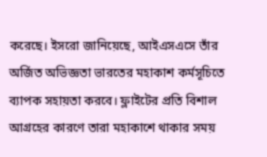করেছে। ইসরো জানিয়েছে, আইএসএসে তাঁর অর্জিত অভিজ্ঞতা ভারতের মহাকাশ কর্মসূচিতে ব্যাপক সহায়তা করবে। ফ্লাইটের প্রতি বিশাল আগ্রহের কারণে তারা মহাকাশে থাকার সময়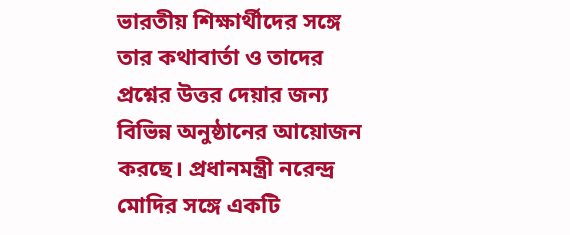ভারতীয় শিক্ষার্থীদের সঙ্গে তার কথাবার্তা ও তাদের প্রশ্নের উত্তর দেয়ার জন্য বিভিন্ন অনুষ্ঠানের আয়োজন করছে। প্রধানমন্ত্রী নরেন্দ্র মোদির সঙ্গে একটি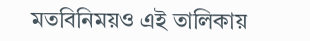মতবিনিময়ও এই তালিকায়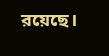রয়েছে।